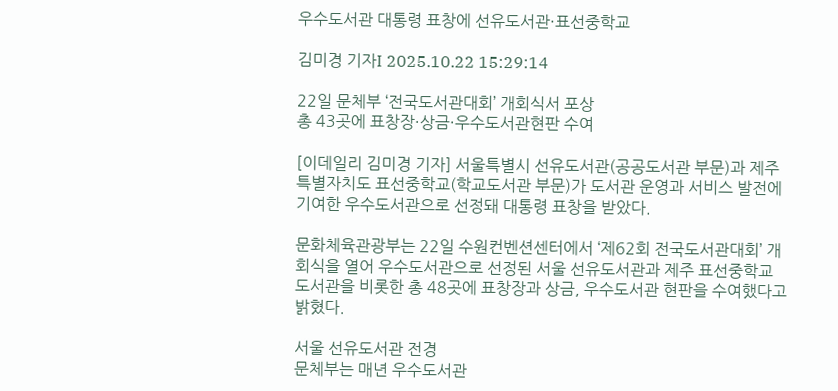우수도서관 대통령 표창에 선유도서관·표선중학교

김미경 기자I 2025.10.22 15:29:14

22일 문체부 ‘전국도서관대회’ 개회식서 포상
총 43곳에 표창장·상금·우수도서관현판 수여

[이데일리 김미경 기자] 서울특별시 선유도서관(공공도서관 부문)과 제주특별자치도 표선중학교(학교도서관 부문)가 도서관 운영과 서비스 발전에 기여한 우수도서관으로 선정돼 대통령 표창을 받았다.

문화체육관광부는 22일 수원컨벤션센터에서 ‘제62회 전국도서관대회’ 개회식을 열어 우수도서관으로 선정된 서울 선유도서관과 제주 표선중학교 도서관을 비롯한 총 48곳에 표창장과 상금, 우수도서관 현판을 수여했다고 밝혔다.

서울 선유도서관 전경
문체부는 매년 우수도서관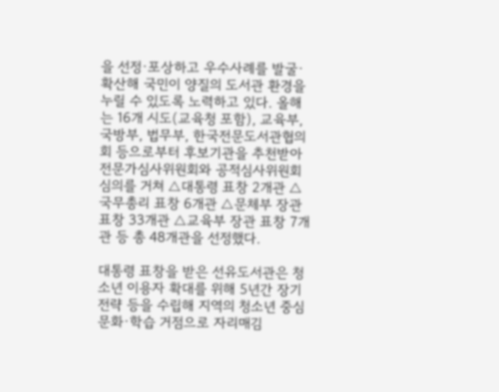을 선정·포상하고 우수사례를 발굴·확산해 국민이 양질의 도서관 환경을 누릴 수 있도록 노력하고 있다. 올해는 16개 시도(교육청 포함), 교육부, 국방부, 법무부, 한국전문도서관협의회 등으로부터 후보기관을 추천받아 전문가심사위원회와 공적심사위원회 심의를 거쳐 △대통령 표창 2개관 △국무총리 표창 6개관 △문체부 장관 표창 33개관 △교육부 장관 표창 7개관 등 총 48개관을 선정했다.

대통령 표창을 받은 선유도서관은 청소년 이용자 확대를 위해 5년간 장기 전략 등을 수립해 지역의 청소년 중심 문화·학습 거점으로 자리매김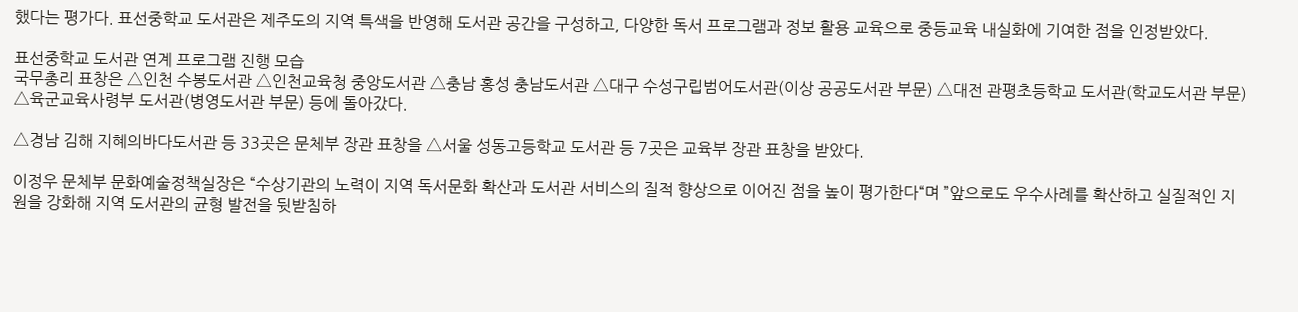했다는 평가다. 표선중학교 도서관은 제주도의 지역 특색을 반영해 도서관 공간을 구성하고, 다양한 독서 프로그램과 정보 활용 교육으로 중등교육 내실화에 기여한 점을 인정받았다.

표선중학교 도서관 연계 프로그램 진행 모습
국무총리 표창은 △인천 수봉도서관 △인천교육청 중앙도서관 △충남 홍성 충남도서관 △대구 수성구립범어도서관(이상 공공도서관 부문) △대전 관평초등학교 도서관(학교도서관 부문) △육군교육사령부 도서관(병영도서관 부문) 등에 돌아갔다.

△경남 김해 지혜의바다도서관 등 33곳은 문체부 장관 표창을 △서울 성동고등학교 도서관 등 7곳은 교육부 장관 표창을 받았다.

이정우 문체부 문화예술정책실장은 “수상기관의 노력이 지역 독서문화 확산과 도서관 서비스의 질적 향상으로 이어진 점을 높이 평가한다“며 ”앞으로도 우수사례를 확산하고 실질적인 지원을 강화해 지역 도서관의 균형 발전을 뒷받침하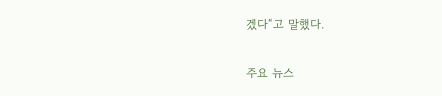겠다“고 말했다.

주요 뉴스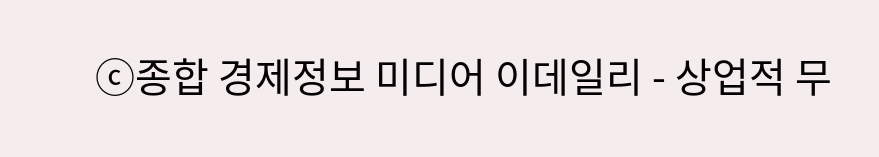ⓒ종합 경제정보 미디어 이데일리 - 상업적 무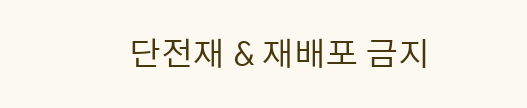단전재 & 재배포 금지